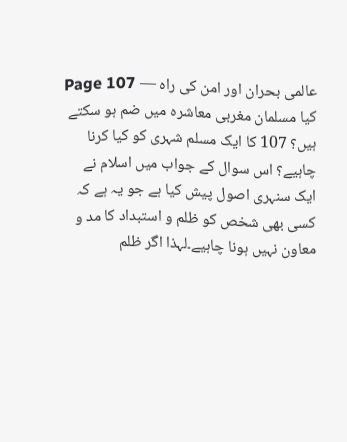عالمی بحران اور امن کی راہ — Page 107
کیا مسلمان مغربی معاشرہ میں ضم ہو سکتے ہیں؟ 107 کا ایک مسلم شہری کو کیا کرنا چاہیے؟ اس سوال کے جواب میں اسلام نے ایک سنہری اصول پیش کیا ہے جو یہ ہے کہ کسی بھی شخص کو ظلم و استبداد کا مد و معاون نہیں ہونا چاہیے۔لہذا اگر ظلم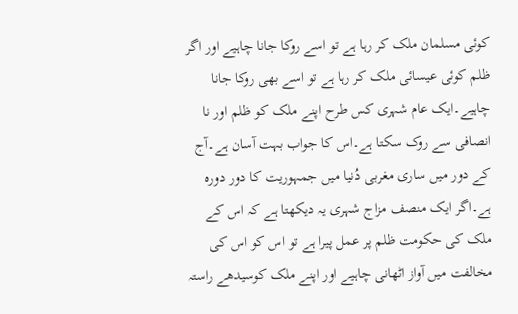کوئی مسلمان ملک کر رہا ہے تو اسے روکا جانا چاہیے اور اگر ظلم کوئی عیسائی ملک کر رہا ہے تو اسے بھی روکا جانا چاہیے۔ایک عام شہری کس طرح اپنے ملک کو ظلم اور نا انصافی سے روک سکتا ہے۔اس کا جواب بہت آسان ہے۔آج کے دور میں ساری مغربی دُنیا میں جمہوریت کا دور دورہ ہے۔اگر ایک منصف مزاج شہری یہ دیکھتا ہے کہ اس کے ملک کی حکومت ظلم پر عمل پیرا ہے تو اس کو اس کی مخالفت میں آواز اٹھانی چاہیے اور اپنے ملک کوسیدھے راستہ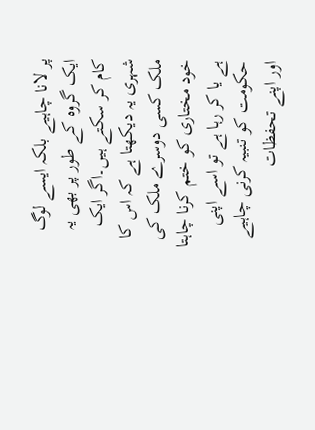پر لانا چاہیے بلکہ ایسے لوگ ایک گروہ کے طور پر بھی یہ کام کر سکتے ہیں۔اگر ایک شہری یہ دیکھتا ہے کہ اس کا ملک کسی دوسرے ملک کی خود مختاری کو ختم کرنا چاہتا ہے یا کر رہا ہے تو اسے اپنی حکومت کو تنبیہ کرنی چاہیے اور اپنے تحفظات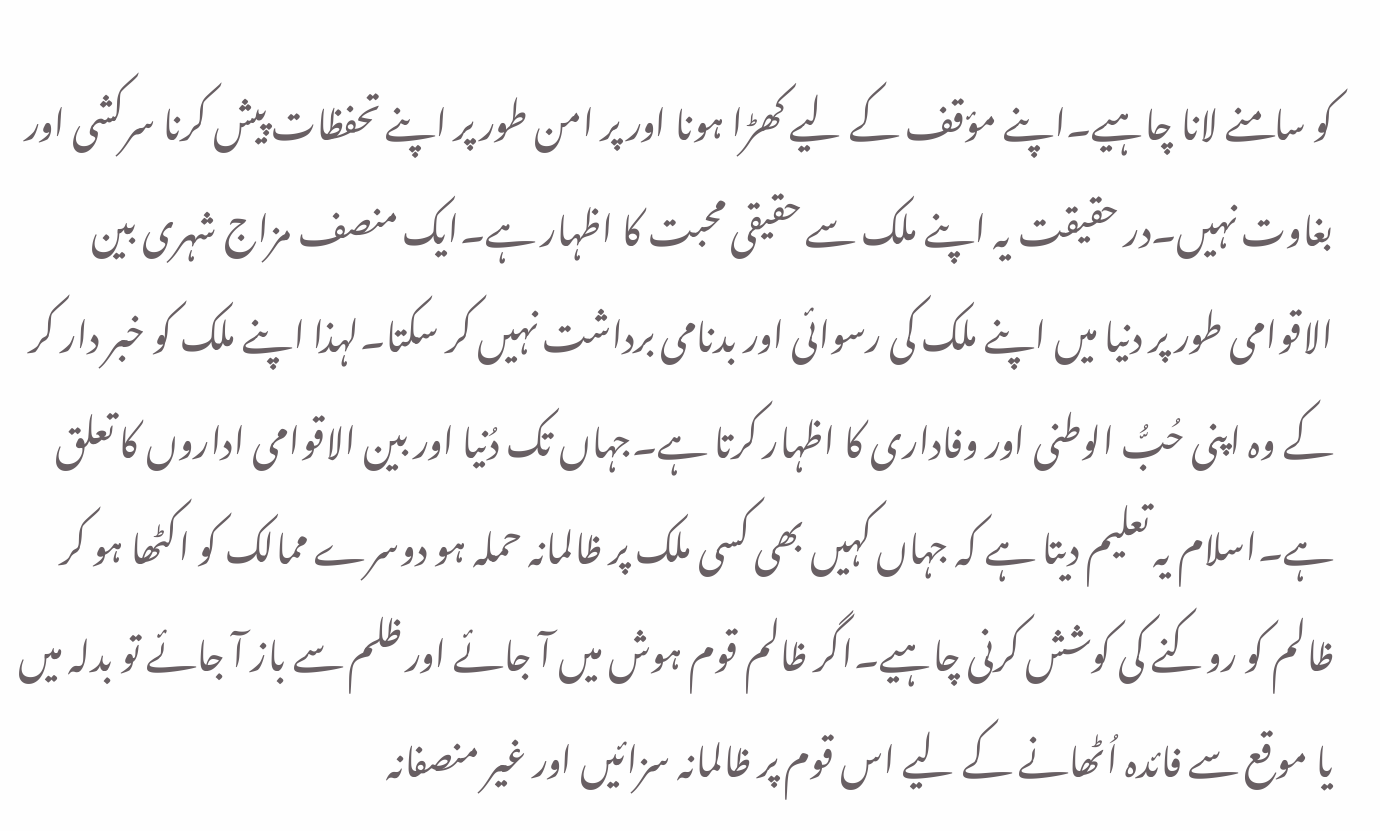کو سامنے لانا چاہیے۔اپنے مؤقف کے لیے کھڑا ہونا اور پر امن طور پر اپنے تحفظات پیش کرنا سرکشی اور بغاوت نہیں۔در حقیقت یہ اپنے ملک سے حقیقی محبت کا اظہار ہے۔ایک منصف مزاج شہری بین الاقوامی طور پر دنیا میں اپنے ملک کی رسوائی اور بدنامی برداشت نہیں کر سکتا۔لہذا اپنے ملک کو خبر دار کر کے وہ اپنی حُبُّ الوطنی اور وفاداری کا اظہار کرتا ہے۔جہاں تک دُنیا اور بین الاقوامی اداروں کا تعلق ہے۔اسلام یہ تعلیم دیتا ہے کہ جہاں کہیں بھی کسی ملک پر ظالمانہ حملہ ہو دوسرے ممالک کو اکٹھا ہو کر ظالم کو روکنے کی کوشش کرنی چاہیے۔اگر ظالم قوم ہوش میں آ جائے اور ظلم سے باز آ جائے تو بدلہ میں یا موقع سے فائدہ اُٹھانے کے لیے اس قوم پر ظالمانہ سزائیں اور غیر منصفانہ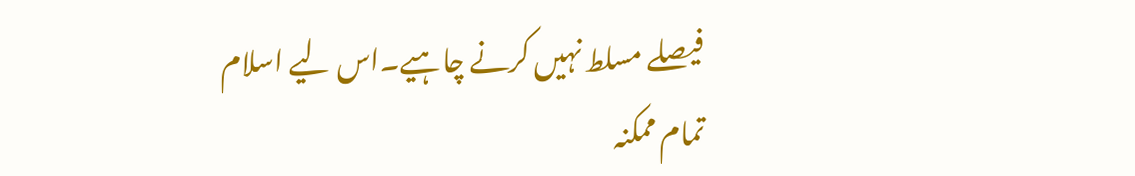فیصلے مسلط نہیں کرنے چاہیے۔اس لیے اسلام تمام ممکنہ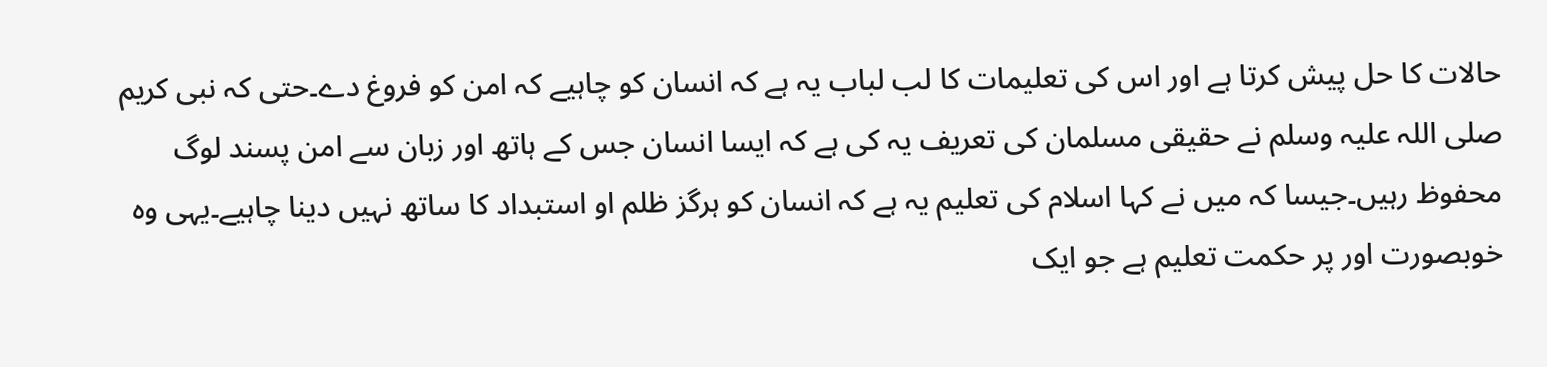حالات کا حل پیش کرتا ہے اور اس کی تعلیمات کا لب لباب یہ ہے کہ انسان کو چاہیے کہ امن کو فروغ دے۔حتی کہ نبی کریم صلی اللہ علیہ وسلم نے حقیقی مسلمان کی تعریف یہ کی ہے کہ ایسا انسان جس کے ہاتھ اور زبان سے امن پسند لوگ محفوظ رہیں۔جیسا کہ میں نے کہا اسلام کی تعلیم یہ ہے کہ انسان کو ہرگز ظلم او استبداد کا ساتھ نہیں دینا چاہیے۔یہی وہ خوبصورت اور پر حکمت تعلیم ہے جو ایک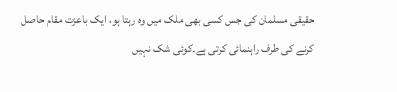حقیقی مسلمان کی جس کسی بھی ملک میں وہ رہتا ہو، ایک باعزت مقام حاصل کرنے کی طرف راہنمائی کرتی ہے۔کوئی شک نہیں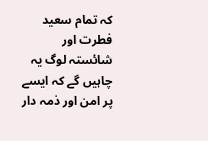کہ تمام سعید فطرت اور شائستہ لوگ یہ چاہیں گے کہ ایسے پر امن اور ذمہ دار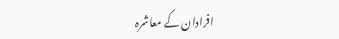افرادان کے معاشرہ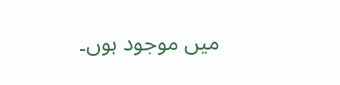میں موجود ہوں۔